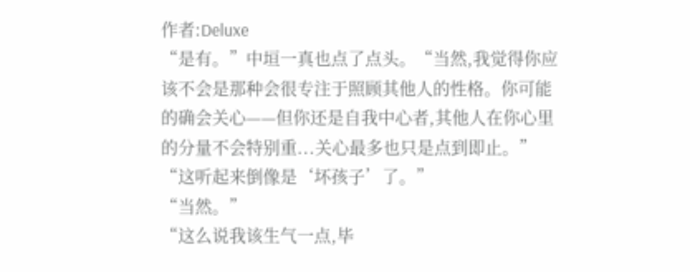作者:Deluxe
“是有。”中垣一真也点了点头。“当然,我觉得你应该不会是那种会很专注于照顾其他人的性格。你可能的确会关心——但你还是自我中心者,其他人在你心里的分量不会特别重...关心最多也只是点到即止。”
“这听起来倒像是‘坏孩子’了。”
“当然。”
“这么说我该生气一点,毕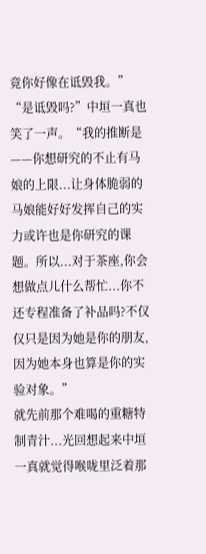竟你好像在诋毁我。”
“是诋毁吗?”中垣一真也笑了一声。“我的推断是——你想研究的不止有马娘的上限...让身体脆弱的马娘能好好发挥自己的实力或许也是你研究的课题。所以...对于茶座,你会想做点儿什么帮忙...你不还专程准备了补品吗?不仅仅只是因为她是你的朋友,因为她本身也算是你的实验对象。”
就先前那个难喝的重糖特制青汁...光回想起来中垣一真就觉得喉咙里泛着那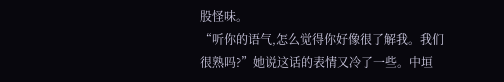股怪味。
“听你的语气,怎么觉得你好像很了解我。我们很熟吗?”她说这话的表情又冷了一些。中垣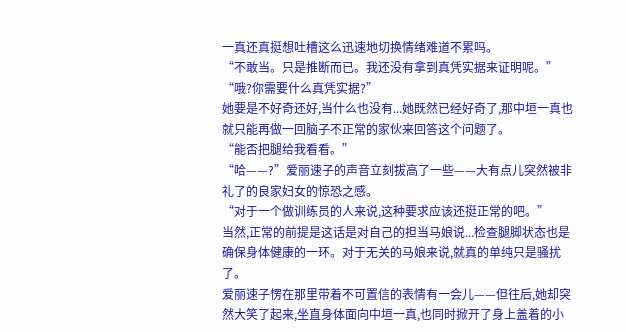一真还真挺想吐槽这么迅速地切换情绪难道不累吗。
“不敢当。只是推断而已。我还没有拿到真凭实据来证明呢。”
“哦?你需要什么真凭实据?”
她要是不好奇还好,当什么也没有...她既然已经好奇了,那中垣一真也就只能再做一回脑子不正常的家伙来回答这个问题了。
“能否把腿给我看看。”
“哈——?”爱丽速子的声音立刻拔高了一些——大有点儿突然被非礼了的良家妇女的惊恐之感。
“对于一个做训练员的人来说,这种要求应该还挺正常的吧。”
当然,正常的前提是这话是对自己的担当马娘说...检查腿脚状态也是确保身体健康的一环。对于无关的马娘来说,就真的单纯只是骚扰了。
爱丽速子愣在那里带着不可置信的表情有一会儿——但往后,她却突然大笑了起来,坐直身体面向中垣一真,也同时掀开了身上盖着的小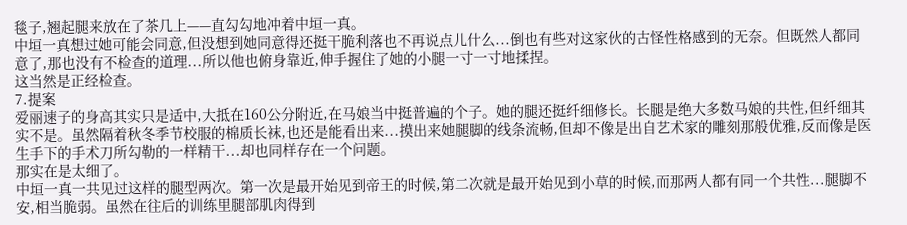毯子,翘起腿来放在了茶几上——直勾勾地冲着中垣一真。
中垣一真想过她可能会同意,但没想到她同意得还挺干脆利落也不再说点儿什么...倒也有些对这家伙的古怪性格感到的无奈。但既然人都同意了,那也没有不检查的道理...所以他也俯身靠近,伸手握住了她的小腿一寸一寸地揉捏。
这当然是正经检查。
7.提案
爱丽速子的身高其实只是适中,大抵在160公分附近,在马娘当中挺普遍的个子。她的腿还挺纤细修长。长腿是绝大多数马娘的共性,但纤细其实不是。虽然隔着秋冬季节校服的棉质长袜,也还是能看出来...摸出来她腿脚的线条流畅,但却不像是出自艺术家的雕刻那般优雅,反而像是医生手下的手术刀所勾勒的一样精干...却也同样存在一个问题。
那实在是太细了。
中垣一真一共见过这样的腿型两次。第一次是最开始见到帝王的时候,第二次就是最开始见到小草的时候,而那两人都有同一个共性...腿脚不安,相当脆弱。虽然在往后的训练里腿部肌肉得到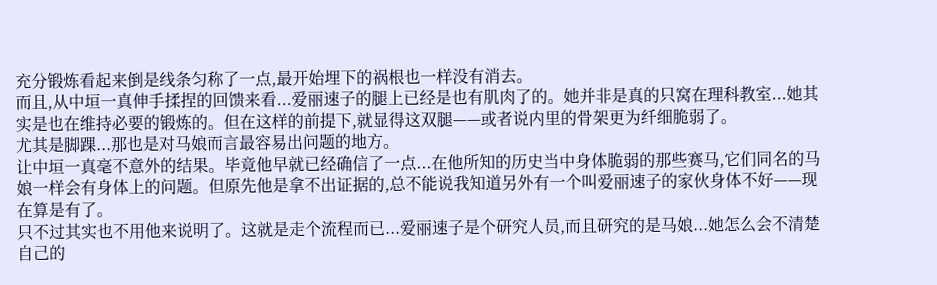充分锻炼看起来倒是线条匀称了一点,最开始埋下的祸根也一样没有消去。
而且,从中垣一真伸手揉捏的回馈来看...爱丽速子的腿上已经是也有肌肉了的。她并非是真的只窝在理科教室...她其实是也在维持必要的锻炼的。但在这样的前提下,就显得这双腿——或者说内里的骨架更为纤细脆弱了。
尤其是脚踝...那也是对马娘而言最容易出问题的地方。
让中垣一真毫不意外的结果。毕竟他早就已经确信了一点...在他所知的历史当中身体脆弱的那些赛马,它们同名的马娘一样会有身体上的问题。但原先他是拿不出证据的,总不能说我知道另外有一个叫爱丽速子的家伙身体不好——现在算是有了。
只不过其实也不用他来说明了。这就是走个流程而已...爱丽速子是个研究人员,而且研究的是马娘...她怎么会不清楚自己的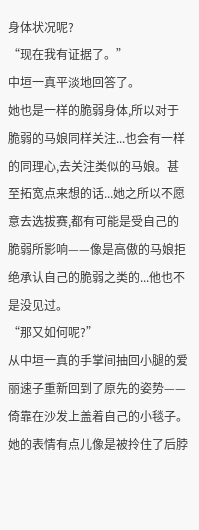身体状况呢?
“现在我有证据了。”
中垣一真平淡地回答了。
她也是一样的脆弱身体,所以对于脆弱的马娘同样关注...也会有一样的同理心,去关注类似的马娘。甚至拓宽点来想的话...她之所以不愿意去选拔赛,都有可能是受自己的脆弱所影响——像是高傲的马娘拒绝承认自己的脆弱之类的...他也不是没见过。
“那又如何呢?”
从中垣一真的手掌间抽回小腿的爱丽速子重新回到了原先的姿势——倚靠在沙发上盖着自己的小毯子。她的表情有点儿像是被拎住了后脖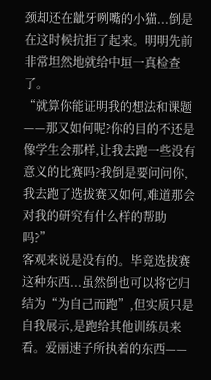颈却还在龇牙咧嘴的小猫...倒是在这时候抗拒了起来。明明先前非常坦然地就给中垣一真检查了。
“就算你能证明我的想法和课题——那又如何呢?你的目的不还是像学生会那样,让我去跑一些没有意义的比赛吗?我倒是要问问你,我去跑了选拔赛又如何,难道那会对我的研究有什么样的帮助吗?”
客观来说是没有的。毕竟选拔赛这种东西...虽然倒也可以将它归结为“为自己而跑”,但实质只是自我展示,是跑给其他训练员来看。爱丽速子所执着的东西——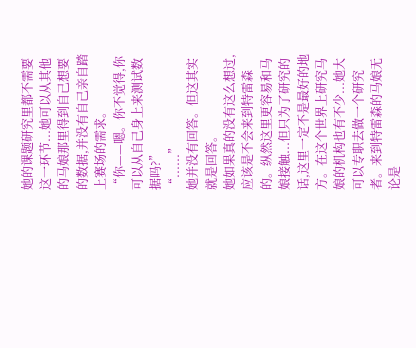她的课题研究里都不需要这一环节...她可以从其他的马娘那里得到自己想要的数据,并没有自己亲自踏上赛场的需求。
“你——嗯。你不觉得,你可以从自己身上来测试数据吗?”
“......”
她并没有回答。但这其实就是回答。
她如果真的没有这么想过,应该是不会来到特雷森的。纵然这里更容易和马娘接触...但只为了研究的话,这里一定不是最好的地方。在这个世界上研究马娘的机构也有不少...她大可以专职去做一个研究者。来到特雷森的马娘无论是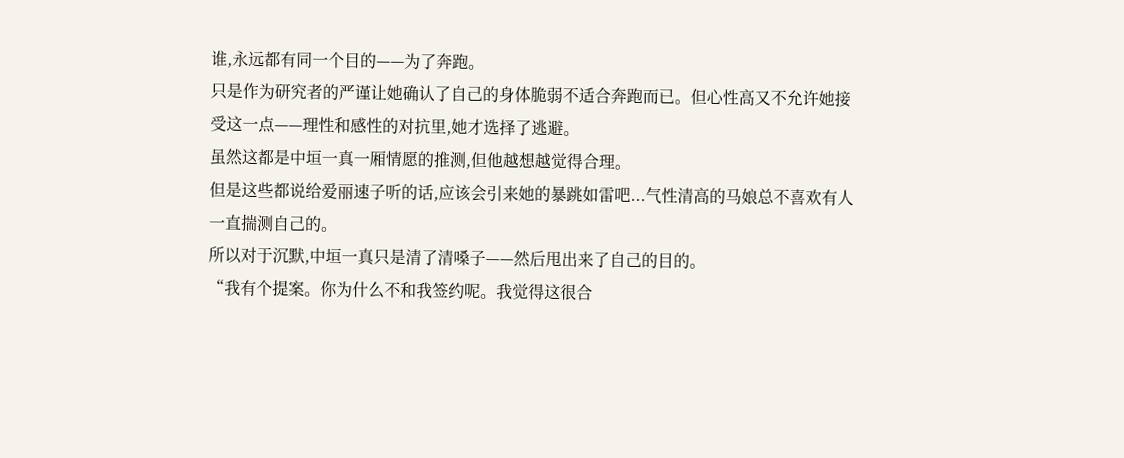谁,永远都有同一个目的——为了奔跑。
只是作为研究者的严谨让她确认了自己的身体脆弱不适合奔跑而已。但心性高又不允许她接受这一点——理性和感性的对抗里,她才选择了逃避。
虽然这都是中垣一真一厢情愿的推测,但他越想越觉得合理。
但是这些都说给爱丽速子听的话,应该会引来她的暴跳如雷吧...气性清高的马娘总不喜欢有人一直揣测自己的。
所以对于沉默,中垣一真只是清了清嗓子——然后甩出来了自己的目的。
“我有个提案。你为什么不和我签约呢。我觉得这很合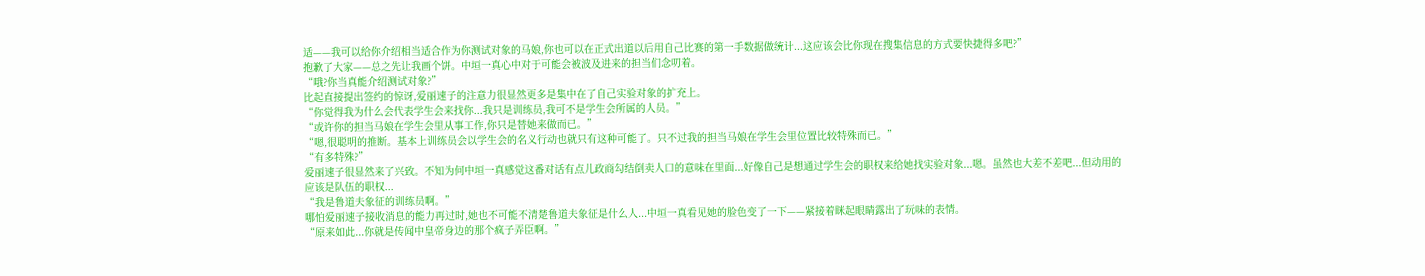适——我可以给你介绍相当适合作为你测试对象的马娘,你也可以在正式出道以后用自己比赛的第一手数据做统计...这应该会比你现在搜集信息的方式要快捷得多吧?”
抱歉了大家——总之先让我画个饼。中垣一真心中对于可能会被波及进来的担当们念叨着。
“哦?你当真能介绍测试对象?”
比起直接提出签约的惊讶,爱丽速子的注意力很显然更多是集中在了自己实验对象的扩充上。
“你觉得我为什么会代表学生会来找你...我只是训练员,我可不是学生会所属的人员。”
“或许你的担当马娘在学生会里从事工作,你只是替她来做而已。”
“嗯,很聪明的推断。基本上训练员会以学生会的名义行动也就只有这种可能了。只不过我的担当马娘在学生会里位置比较特殊而已。”
“有多特殊?”
爱丽速子很显然来了兴致。不知为何中垣一真感觉这番对话有点儿政商勾结倒卖人口的意味在里面...好像自己是想通过学生会的职权来给她找实验对象...嗯。虽然也大差不差吧...但动用的应该是队伍的职权...
“我是鲁道夫象征的训练员啊。”
哪怕爱丽速子接收消息的能力再过时,她也不可能不清楚鲁道夫象征是什么人...中垣一真看见她的脸色变了一下——紧接着眯起眼睛露出了玩味的表情。
“原来如此...你就是传闻中皇帝身边的那个疯子弄臣啊。”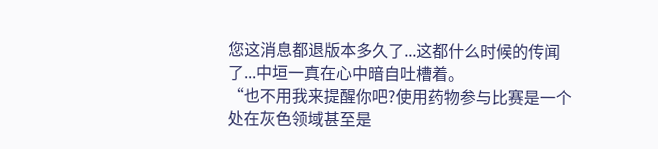您这消息都退版本多久了...这都什么时候的传闻了...中垣一真在心中暗自吐槽着。
“也不用我来提醒你吧?使用药物参与比赛是一个处在灰色领域甚至是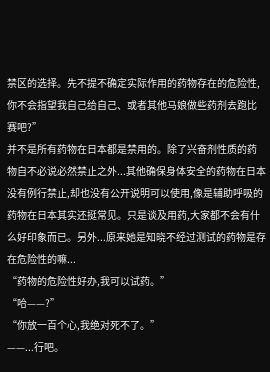禁区的选择。先不提不确定实际作用的药物存在的危险性,你不会指望我自己给自己、或者其他马娘做些药剂去跑比赛吧?”
并不是所有药物在日本都是禁用的。除了兴奋剂性质的药物自不必说必然禁止之外...其他确保身体安全的药物在日本没有例行禁止,却也没有公开说明可以使用,像是辅助呼吸的药物在日本其实还挺常见。只是谈及用药,大家都不会有什么好印象而已。另外...原来她是知晓不经过测试的药物是存在危险性的嘛...
“药物的危险性好办,我可以试药。”
“哈——?”
“你放一百个心,我绝对死不了。”
——...行吧。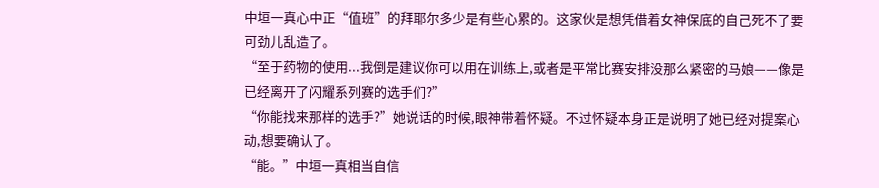中垣一真心中正“值班”的拜耶尔多少是有些心累的。这家伙是想凭借着女神保底的自己死不了要可劲儿乱造了。
“至于药物的使用...我倒是建议你可以用在训练上,或者是平常比赛安排没那么紧密的马娘——像是已经离开了闪耀系列赛的选手们?”
“你能找来那样的选手?”她说话的时候,眼神带着怀疑。不过怀疑本身正是说明了她已经对提案心动,想要确认了。
“能。”中垣一真相当自信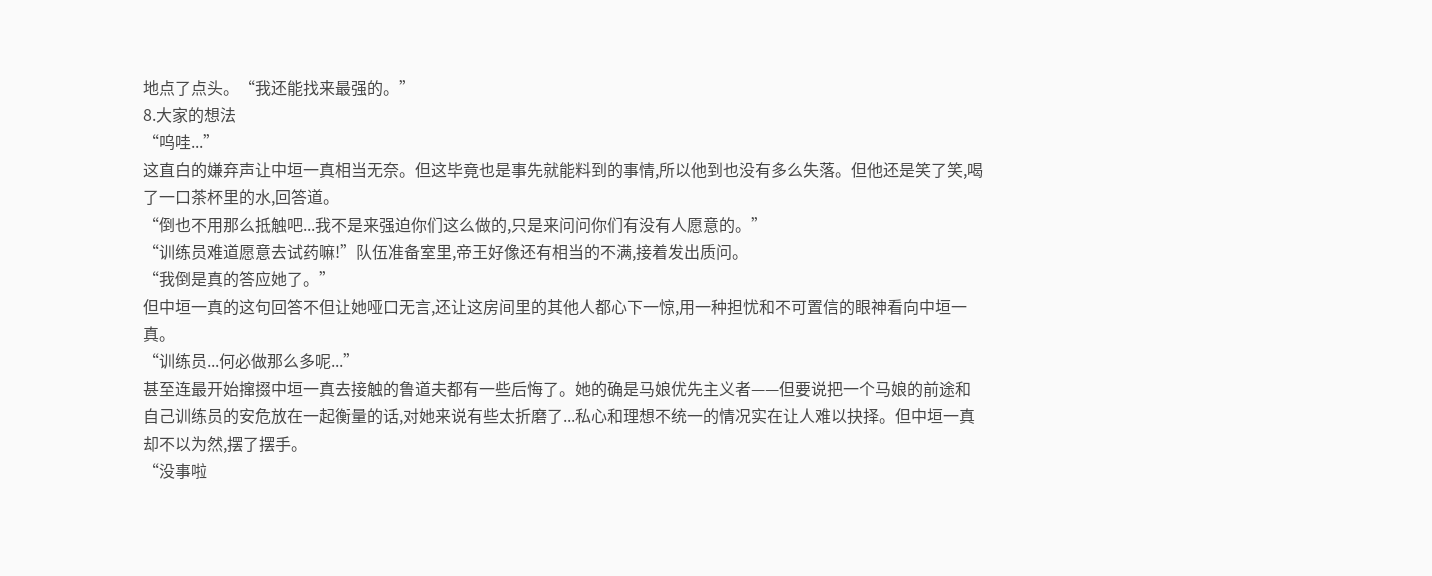地点了点头。“我还能找来最强的。”
8.大家的想法
“呜哇...”
这直白的嫌弃声让中垣一真相当无奈。但这毕竟也是事先就能料到的事情,所以他到也没有多么失落。但他还是笑了笑,喝了一口茶杯里的水,回答道。
“倒也不用那么抵触吧...我不是来强迫你们这么做的,只是来问问你们有没有人愿意的。”
“训练员难道愿意去试药嘛!”队伍准备室里,帝王好像还有相当的不满,接着发出质问。
“我倒是真的答应她了。”
但中垣一真的这句回答不但让她哑口无言,还让这房间里的其他人都心下一惊,用一种担忧和不可置信的眼神看向中垣一真。
“训练员...何必做那么多呢...”
甚至连最开始撺掇中垣一真去接触的鲁道夫都有一些后悔了。她的确是马娘优先主义者——但要说把一个马娘的前途和自己训练员的安危放在一起衡量的话,对她来说有些太折磨了...私心和理想不统一的情况实在让人难以抉择。但中垣一真却不以为然,摆了摆手。
“没事啦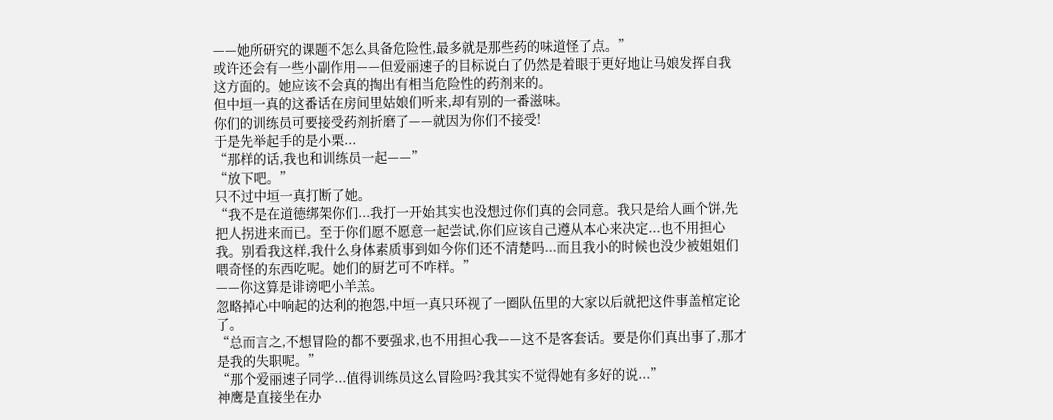——她所研究的课题不怎么具备危险性,最多就是那些药的味道怪了点。”
或许还会有一些小副作用——但爱丽速子的目标说白了仍然是着眼于更好地让马娘发挥自我这方面的。她应该不会真的掏出有相当危险性的药剂来的。
但中垣一真的这番话在房间里姑娘们听来,却有别的一番滋味。
你们的训练员可要接受药剂折磨了——就因为你们不接受!
于是先举起手的是小栗...
“那样的话,我也和训练员一起——”
“放下吧。”
只不过中垣一真打断了她。
“我不是在道德绑架你们...我打一开始其实也没想过你们真的会同意。我只是给人画个饼,先把人拐进来而已。至于你们愿不愿意一起尝试,你们应该自己遵从本心来决定...也不用担心我。别看我这样,我什么身体素质事到如今你们还不清楚吗...而且我小的时候也没少被姐姐们喂奇怪的东西吃呢。她们的厨艺可不咋样。”
——你这算是诽谤吧小羊羔。
忽略掉心中响起的达利的抱怨,中垣一真只环视了一圈队伍里的大家以后就把这件事盖棺定论了。
“总而言之,不想冒险的都不要强求,也不用担心我——这不是客套话。要是你们真出事了,那才是我的失职呢。”
“那个爱丽速子同学...值得训练员这么冒险吗?我其实不觉得她有多好的说...”
神鹰是直接坐在办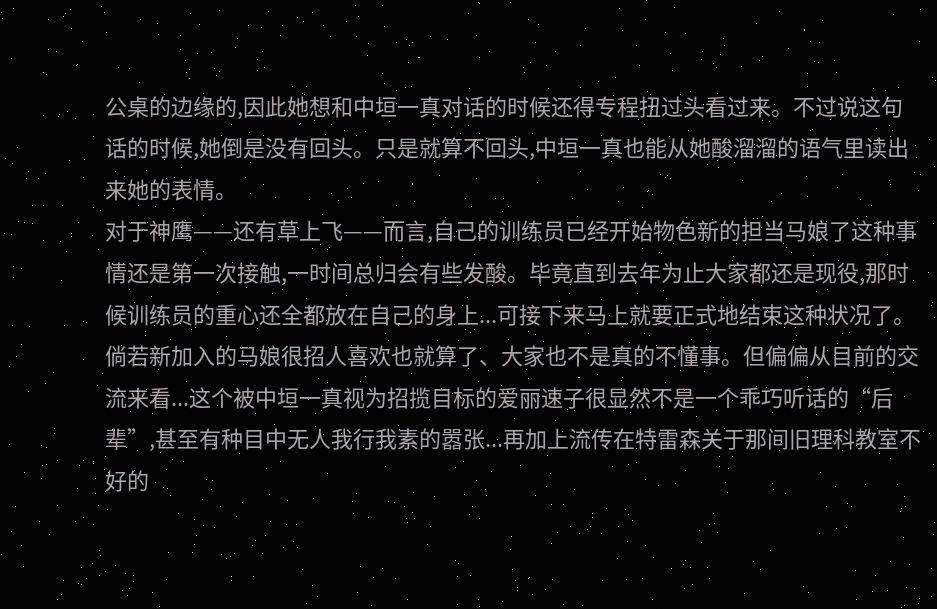公桌的边缘的,因此她想和中垣一真对话的时候还得专程扭过头看过来。不过说这句话的时候,她倒是没有回头。只是就算不回头,中垣一真也能从她酸溜溜的语气里读出来她的表情。
对于神鹰——还有草上飞——而言,自己的训练员已经开始物色新的担当马娘了这种事情还是第一次接触,一时间总归会有些发酸。毕竟直到去年为止大家都还是现役,那时候训练员的重心还全都放在自己的身上...可接下来马上就要正式地结束这种状况了。
倘若新加入的马娘很招人喜欢也就算了、大家也不是真的不懂事。但偏偏从目前的交流来看...这个被中垣一真视为招揽目标的爱丽速子很显然不是一个乖巧听话的“后辈”,甚至有种目中无人我行我素的嚣张...再加上流传在特雷森关于那间旧理科教室不好的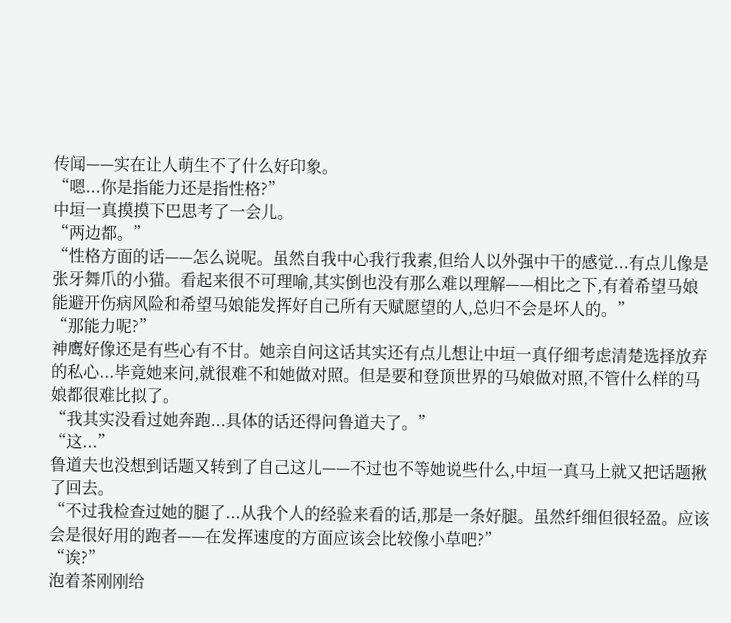传闻——实在让人萌生不了什么好印象。
“嗯...你是指能力还是指性格?”
中垣一真摸摸下巴思考了一会儿。
“两边都。”
“性格方面的话——怎么说呢。虽然自我中心我行我素,但给人以外强中干的感觉...有点儿像是张牙舞爪的小猫。看起来很不可理喻,其实倒也没有那么难以理解——相比之下,有着希望马娘能避开伤病风险和希望马娘能发挥好自己所有天赋愿望的人,总归不会是坏人的。”
“那能力呢?”
神鹰好像还是有些心有不甘。她亲自问这话其实还有点儿想让中垣一真仔细考虑清楚选择放弃的私心...毕竟她来问,就很难不和她做对照。但是要和登顶世界的马娘做对照,不管什么样的马娘都很难比拟了。
“我其实没看过她奔跑...具体的话还得问鲁道夫了。”
“这...”
鲁道夫也没想到话题又转到了自己这儿——不过也不等她说些什么,中垣一真马上就又把话题揪了回去。
“不过我检查过她的腿了...从我个人的经验来看的话,那是一条好腿。虽然纤细但很轻盈。应该会是很好用的跑者——在发挥速度的方面应该会比较像小草吧?”
“诶?”
泡着茶刚刚给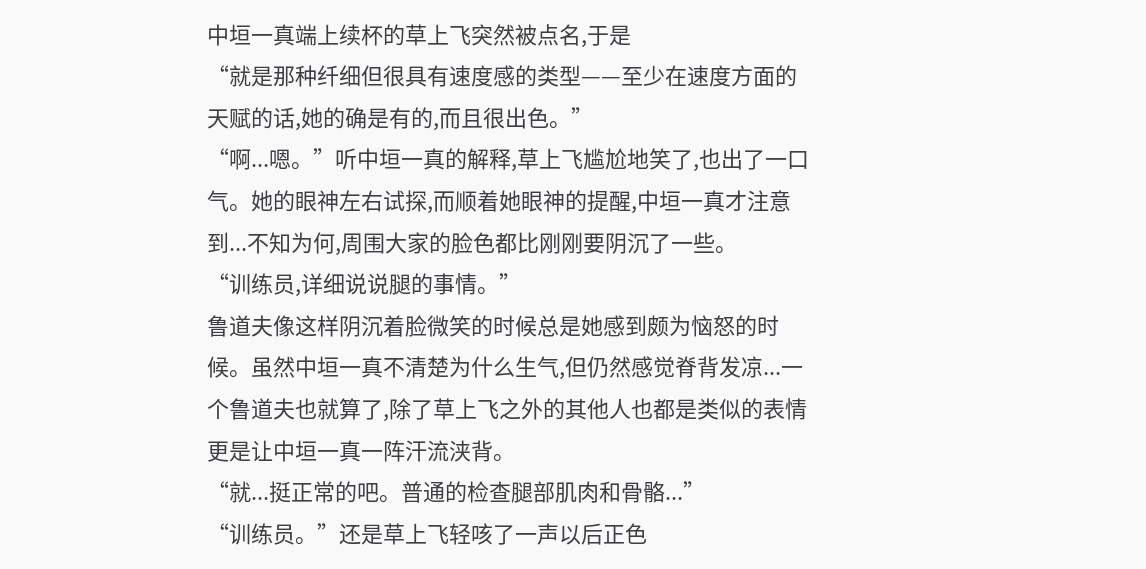中垣一真端上续杯的草上飞突然被点名,于是
“就是那种纤细但很具有速度感的类型——至少在速度方面的天赋的话,她的确是有的,而且很出色。”
“啊...嗯。”听中垣一真的解释,草上飞尴尬地笑了,也出了一口气。她的眼神左右试探,而顺着她眼神的提醒,中垣一真才注意到...不知为何,周围大家的脸色都比刚刚要阴沉了一些。
“训练员,详细说说腿的事情。”
鲁道夫像这样阴沉着脸微笑的时候总是她感到颇为恼怒的时候。虽然中垣一真不清楚为什么生气,但仍然感觉脊背发凉...一个鲁道夫也就算了,除了草上飞之外的其他人也都是类似的表情更是让中垣一真一阵汗流浃背。
“就...挺正常的吧。普通的检查腿部肌肉和骨骼...”
“训练员。”还是草上飞轻咳了一声以后正色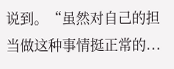说到。“虽然对自己的担当做这种事情挺正常的...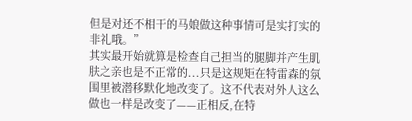但是对还不相干的马娘做这种事情可是实打实的非礼哦。”
其实最开始就算是检查自己担当的腿脚并产生肌肤之亲也是不正常的...只是这规矩在特雷森的氛围里被潜移默化地改变了。这不代表对外人这么做也一样是改变了——正相反,在特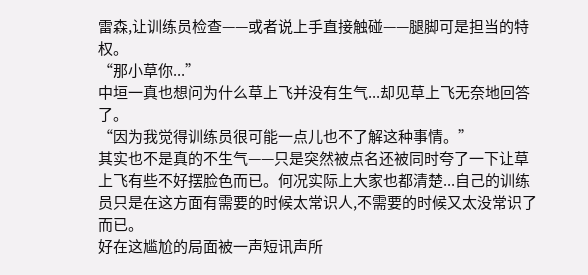雷森,让训练员检查——或者说上手直接触碰——腿脚可是担当的特权。
“那小草你...”
中垣一真也想问为什么草上飞并没有生气...却见草上飞无奈地回答了。
“因为我觉得训练员很可能一点儿也不了解这种事情。”
其实也不是真的不生气——只是突然被点名还被同时夸了一下让草上飞有些不好摆脸色而已。何况实际上大家也都清楚...自己的训练员只是在这方面有需要的时候太常识人,不需要的时候又太没常识了而已。
好在这尴尬的局面被一声短讯声所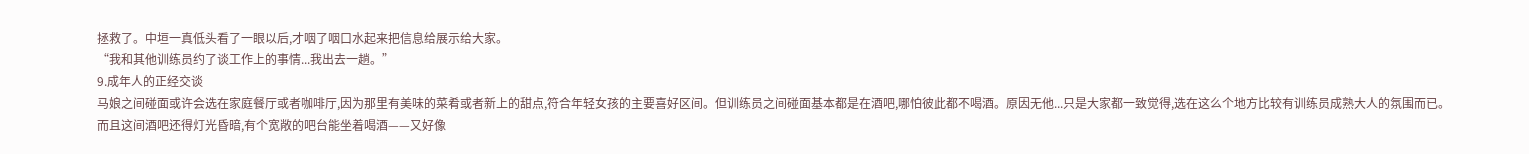拯救了。中垣一真低头看了一眼以后,才咽了咽口水起来把信息给展示给大家。
“我和其他训练员约了谈工作上的事情...我出去一趟。”
9.成年人的正经交谈
马娘之间碰面或许会选在家庭餐厅或者咖啡厅,因为那里有美味的菜肴或者新上的甜点,符合年轻女孩的主要喜好区间。但训练员之间碰面基本都是在酒吧,哪怕彼此都不喝酒。原因无他...只是大家都一致觉得,选在这么个地方比较有训练员成熟大人的氛围而已。
而且这间酒吧还得灯光昏暗,有个宽敞的吧台能坐着喝酒——又好像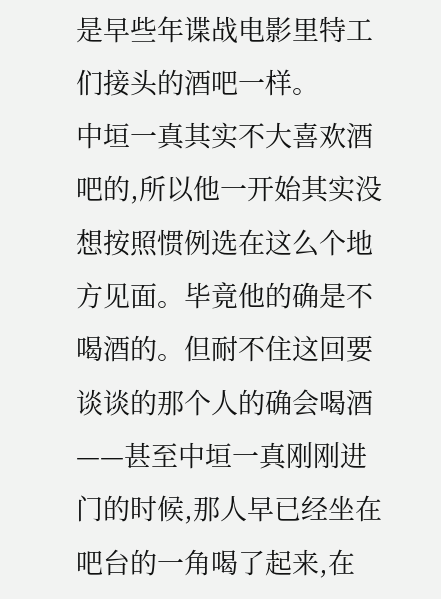是早些年谍战电影里特工们接头的酒吧一样。
中垣一真其实不大喜欢酒吧的,所以他一开始其实没想按照惯例选在这么个地方见面。毕竟他的确是不喝酒的。但耐不住这回要谈谈的那个人的确会喝酒——甚至中垣一真刚刚进门的时候,那人早已经坐在吧台的一角喝了起来,在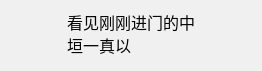看见刚刚进门的中垣一真以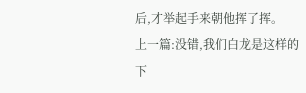后,才举起手来朝他挥了挥。
上一篇:没错,我们白龙是这样的
下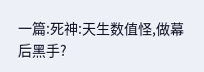一篇:死神:天生数值怪,做幕后黑手?